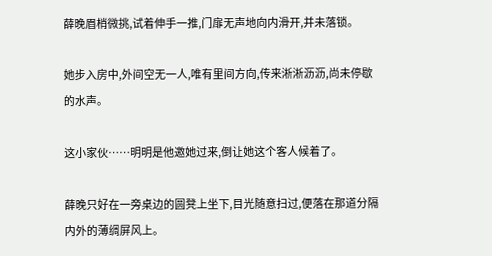薛晚眉梢微挑,试着伸手一推,门扉无声地向内滑开,并未落锁。

她步入房中,外间空无一人,唯有里间方向,传来淅淅沥沥,尚未停歇的水声。

这小家伙……明明是他邀她过来,倒让她这个客人候着了。

薛晚只好在一旁桌边的圆凳上坐下,目光随意扫过,便落在那道分隔内外的薄绸屏风上。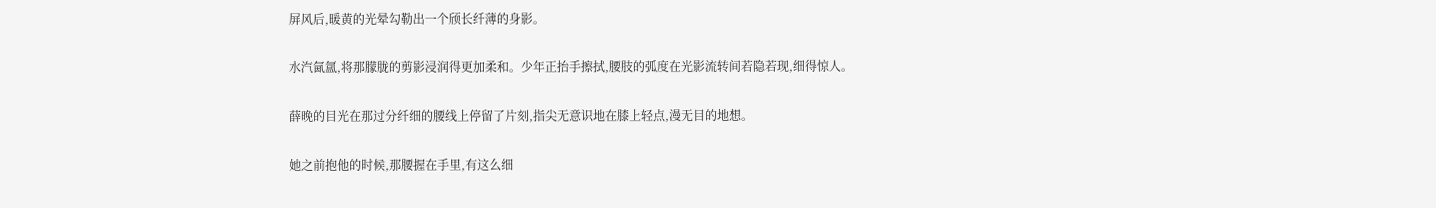屏风后,暖黄的光晕勾勒出一个颀长纤薄的身影。

水汽氤氲,将那朦胧的剪影浸润得更加柔和。少年正抬手擦拭,腰肢的弧度在光影流转间若隐若现,细得惊人。

薛晚的目光在那过分纤细的腰线上停留了片刻,指尖无意识地在膝上轻点,漫无目的地想。

她之前抱他的时候,那腰握在手里,有这么细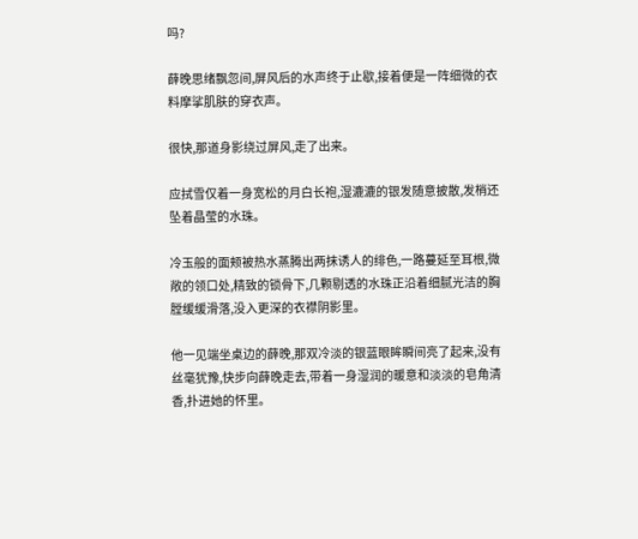吗?

薛晚思绪飘忽间,屏风后的水声终于止歇,接着便是一阵细微的衣料摩挲肌肤的穿衣声。

很快,那道身影绕过屏风,走了出来。

应拭雪仅着一身宽松的月白长袍,湿漉漉的银发随意披散,发梢还坠着晶莹的水珠。

冷玉般的面颊被热水蒸腾出两抹诱人的绯色,一路蔓延至耳根,微敞的领口处,精致的锁骨下,几颗剔透的水珠正沿着细腻光洁的胸膛缓缓滑落,没入更深的衣襟阴影里。

他一见端坐桌边的薛晚,那双冷淡的银蓝眼眸瞬间亮了起来,没有丝毫犹豫,快步向薛晚走去,带着一身湿润的暖意和淡淡的皂角清香,扑进她的怀里。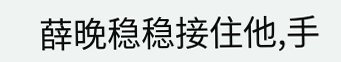薛晚稳稳接住他,手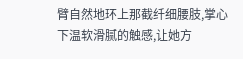臂自然地环上那截纤细腰肢,掌心下温软滑腻的触感,让她方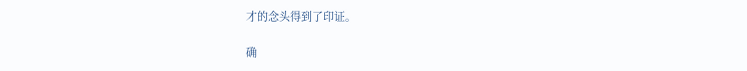才的念头得到了印证。

确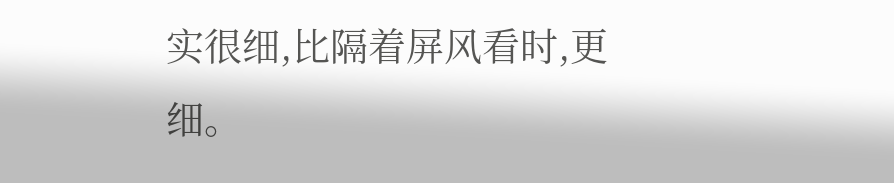实很细,比隔着屏风看时,更细。